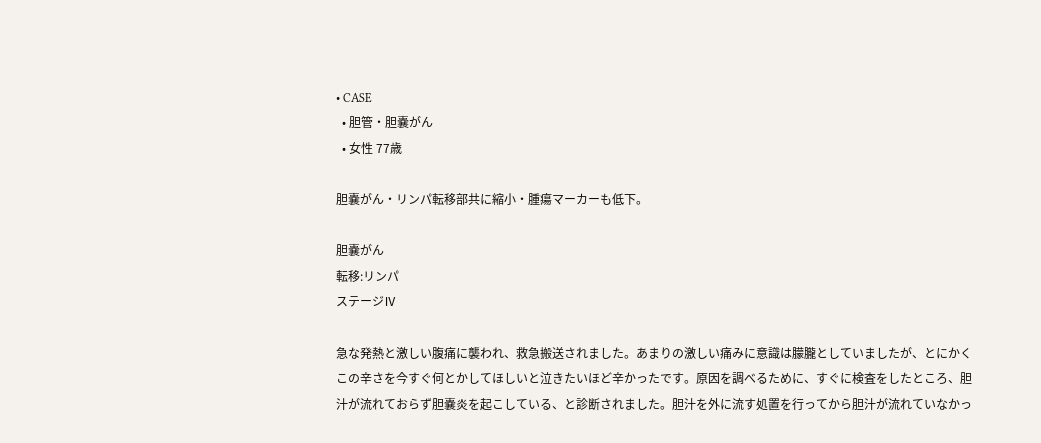• CASE
  • 胆管・胆嚢がん
  • 女性 77歳

胆嚢がん・リンパ転移部共に縮小・腫瘍マーカーも低下。

胆嚢がん
転移:リンパ
ステージⅣ

急な発熱と激しい腹痛に襲われ、救急搬送されました。あまりの激しい痛みに意識は朦朧としていましたが、とにかくこの辛さを今すぐ何とかしてほしいと泣きたいほど辛かったです。原因を調べるために、すぐに検査をしたところ、胆汁が流れておらず胆嚢炎を起こしている、と診断されました。胆汁を外に流す処置を行ってから胆汁が流れていなかっ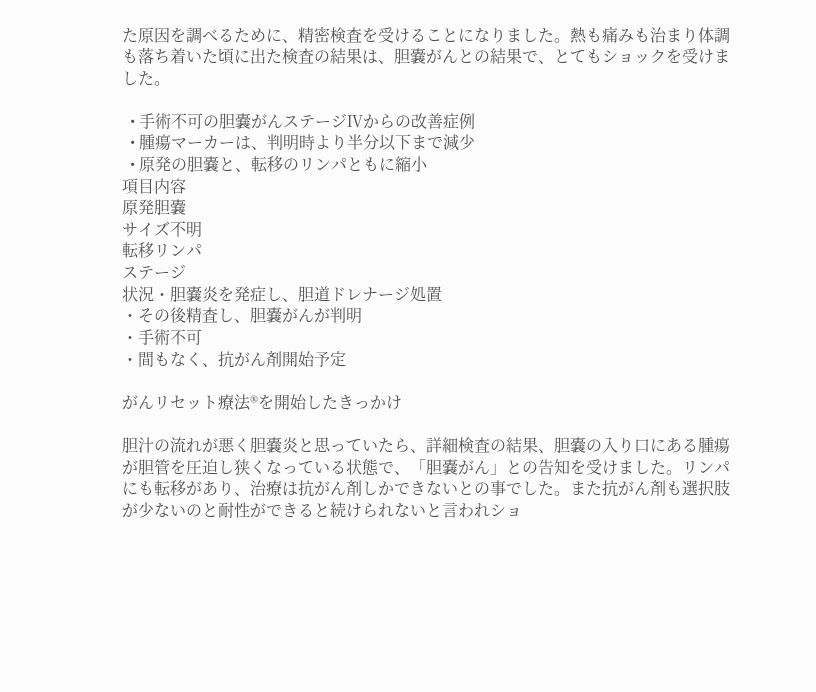た原因を調べるために、精密検査を受けることになりました。熱も痛みも治まり体調も落ち着いた頃に出た検査の結果は、胆嚢がんとの結果で、とてもショックを受けました。

  • 手術不可の胆嚢がんステージⅣからの改善症例
  • 腫瘍マーカーは、判明時より半分以下まで減少
  • 原発の胆嚢と、転移のリンパともに縮小
項目内容
原発胆嚢
サイズ不明
転移リンパ
ステージ
状況・胆嚢炎を発症し、胆道ドレナージ処置
・その後精査し、胆嚢がんが判明
・手術不可
・間もなく、抗がん剤開始予定

がんリセット療法®を開始したきっかけ

胆汁の流れが悪く胆嚢炎と思っていたら、詳細検査の結果、胆嚢の入り口にある腫瘍が胆管を圧迫し狭くなっている状態で、「胆嚢がん」との告知を受けました。リンパにも転移があり、治療は抗がん剤しかできないとの事でした。また抗がん剤も選択肢が少ないのと耐性ができると続けられないと言われショ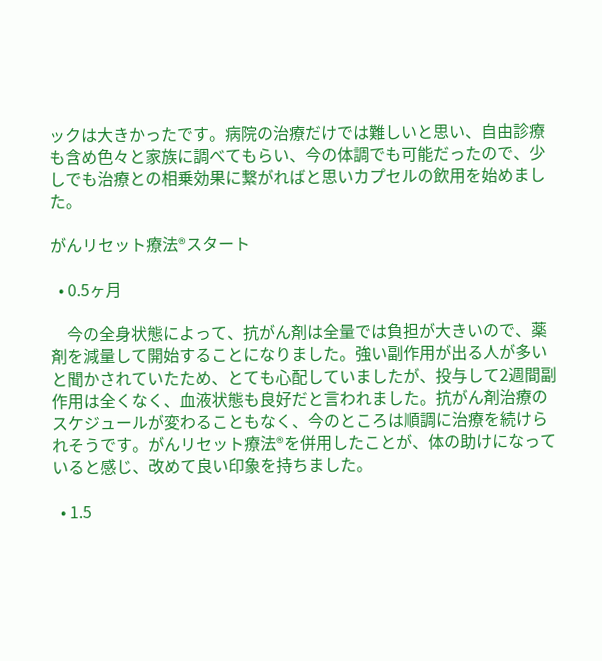ックは大きかったです。病院の治療だけでは難しいと思い、自由診療も含め色々と家族に調べてもらい、今の体調でも可能だったので、少しでも治療との相乗効果に繋がればと思いカプセルの飲用を始めました。

がんリセット療法®スタート

  • 0.5ヶ月

    今の全身状態によって、抗がん剤は全量では負担が大きいので、薬剤を減量して開始することになりました。強い副作用が出る人が多いと聞かされていたため、とても心配していましたが、投与して2週間副作用は全くなく、血液状態も良好だと言われました。抗がん剤治療のスケジュールが変わることもなく、今のところは順調に治療を続けられそうです。がんリセット療法®を併用したことが、体の助けになっていると感じ、改めて良い印象を持ちました。

  • 1.5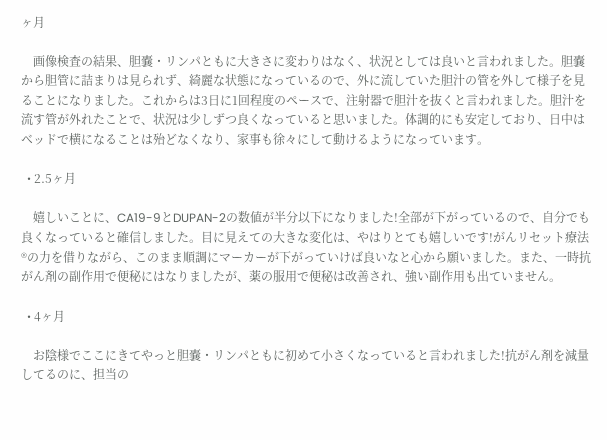ヶ月

    画像検査の結果、胆嚢・リンパともに大きさに変わりはなく、状況としては良いと言われました。胆嚢から胆管に詰まりは見られず、綺麗な状態になっているので、外に流していた胆汁の管を外して様子を見ることになりました。これからは3日に1回程度のペースで、注射器で胆汁を抜くと言われました。胆汁を流す管が外れたことで、状況は少しずつ良くなっていると思いました。体調的にも安定しており、日中はベッドで横になることは殆どなくなり、家事も徐々にして動けるようになっています。

  • 2.5ヶ月

    嬉しいことに、CA19-9とDUPAN-2の数値が半分以下になりました!全部が下がっているので、自分でも良くなっていると確信しました。目に見えての大きな変化は、やはりとても嬉しいです!がんリセット療法®の力を借りながら、このまま順調にマーカーが下がっていけば良いなと心から願いました。また、一時抗がん剤の副作用で便秘にはなりましたが、薬の服用で便秘は改善され、強い副作用も出ていません。

  • 4ヶ月

    お陰様でここにきてやっと胆嚢・リンパともに初めて小さくなっていると言われました!抗がん剤を減量してるのに、担当の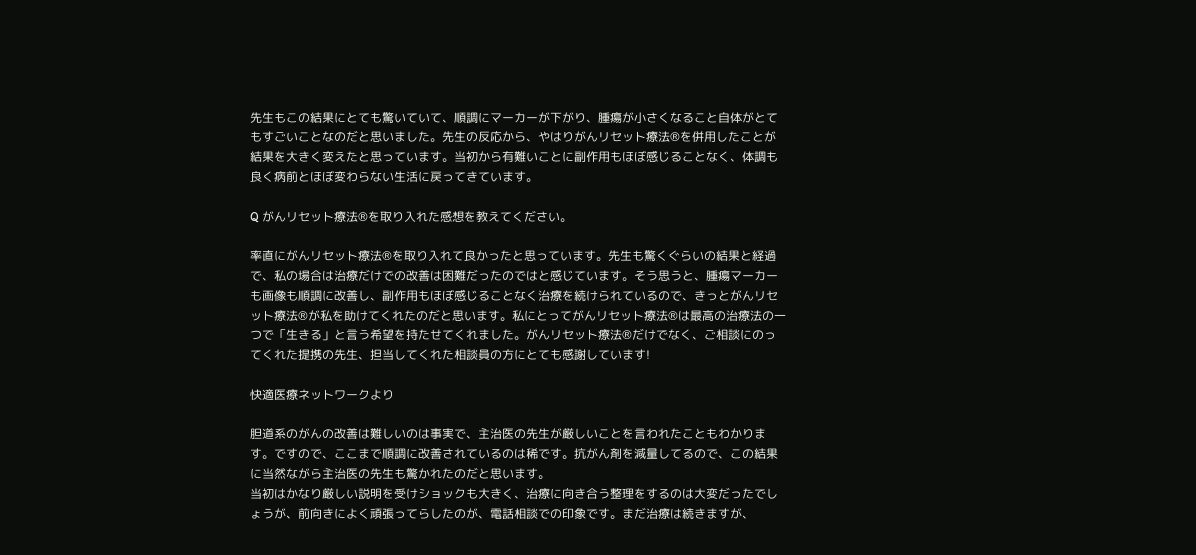先生もこの結果にとても驚いていて、順調にマーカーが下がり、腫瘍が小さくなること自体がとてもすごいことなのだと思いました。先生の反応から、やはりがんリセット療法®を併用したことが結果を大きく変えたと思っています。当初から有難いことに副作用もほぼ感じることなく、体調も良く病前とほぼ変わらない生活に戻ってきています。

Q がんリセット療法®を取り入れた感想を教えてください。

率直にがんリセット療法®を取り入れて良かったと思っています。先生も驚くぐらいの結果と経過で、私の場合は治療だけでの改善は困難だったのではと感じています。そう思うと、腫瘍マーカーも画像も順調に改善し、副作用もほぼ感じることなく治療を続けられているので、きっとがんリセット療法®が私を助けてくれたのだと思います。私にとってがんリセット療法®は最高の治療法の一つで「生きる」と言う希望を持たせてくれました。がんリセット療法®だけでなく、ご相談にのってくれた提携の先生、担当してくれた相談員の方にとても感謝しています!

快適医療ネットワークより

胆道系のがんの改善は難しいのは事実で、主治医の先生が厳しいことを言われたこともわかります。ですので、ここまで順調に改善されているのは稀です。抗がん剤を減量してるので、この結果に当然ながら主治医の先生も驚かれたのだと思います。
当初はかなり厳しい説明を受けショックも大きく、治療に向き合う整理をするのは大変だったでしょうが、前向きによく頑張ってらしたのが、電話相談での印象です。まだ治療は続きますが、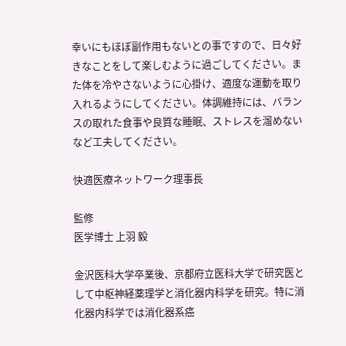幸いにもほぼ副作用もないとの事ですので、日々好きなことをして楽しむように過ごしてください。また体を冷やさないように心掛け、適度な運動を取り入れるようにしてください。体調維持には、バランスの取れた食事や良質な睡眠、ストレスを溜めないなど工夫してください。

快適医療ネットワーク理事長

監修
医学博士 上羽 毅

金沢医科大学卒業後、京都府立医科大学で研究医として中枢神経薬理学と消化器内科学を研究。特に消化器内科学では消化器系癌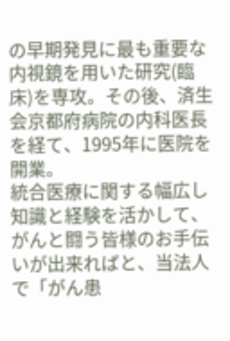の早期発見に最も重要な内視鏡を用いた研究(臨床)を専攻。その後、済生会京都府病院の内科医長を経て、1995年に医院を開業。
統合医療に関する幅広し知識と経験を活かして、がんと闘う皆様のお手伝いが出来ればと、当法人で「がん患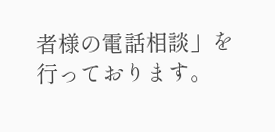者様の電話相談」を行っております。